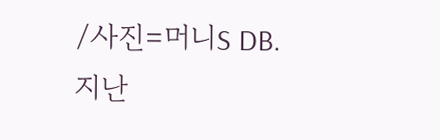/사진=머니S DB.
지난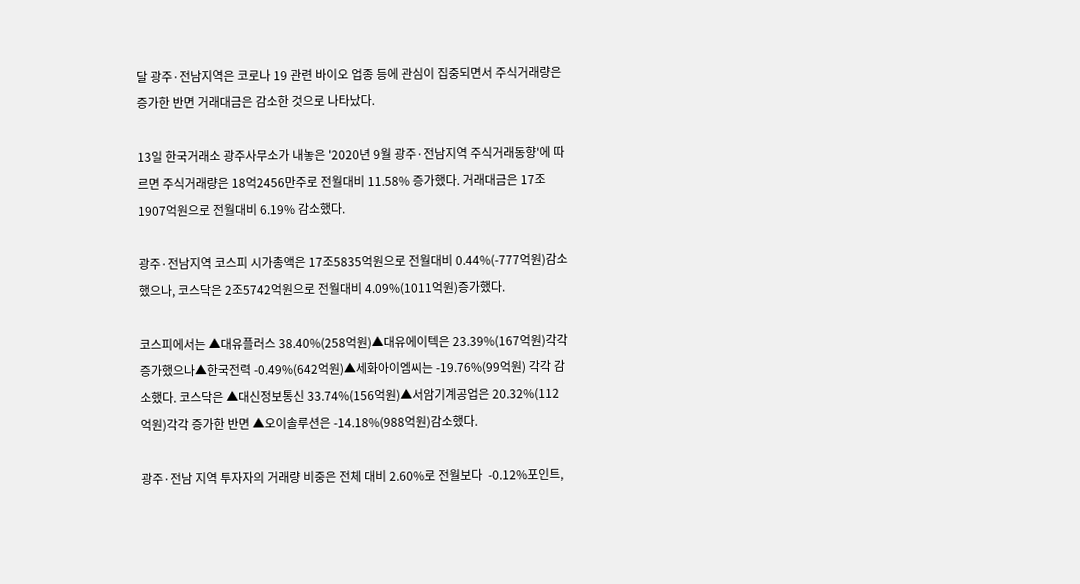달 광주·전남지역은 코로나 19 관련 바이오 업종 등에 관심이 집중되면서 주식거래량은 증가한 반면 거래대금은 감소한 것으로 나타났다.

13일 한국거래소 광주사무소가 내놓은 '2020년 9월 광주·전남지역 주식거래동향'에 따르면 주식거래량은 18억2456만주로 전월대비 11.58% 증가했다. 거래대금은 17조1907억원으로 전월대비 6.19% 감소했다.

광주·전남지역 코스피 시가총액은 17조5835억원으로 전월대비 0.44%(-777억원)감소했으나, 코스닥은 2조5742억원으로 전월대비 4.09%(1011억원)증가했다.

코스피에서는 ▲대유플러스 38.40%(258억원)▲대유에이텍은 23.39%(167억원)각각 증가했으나▲한국전력 -0.49%(642억원)▲세화아이엠씨는 -19.76%(99억원) 각각 감소했다. 코스닥은 ▲대신정보통신 33.74%(156억원)▲서암기계공업은 20.32%(112억원)각각 증가한 반면 ▲오이솔루션은 -14.18%(988억원)감소했다.

광주·전남 지역 투자자의 거래량 비중은 전체 대비 2.60%로 전월보다  -0.12%포인트,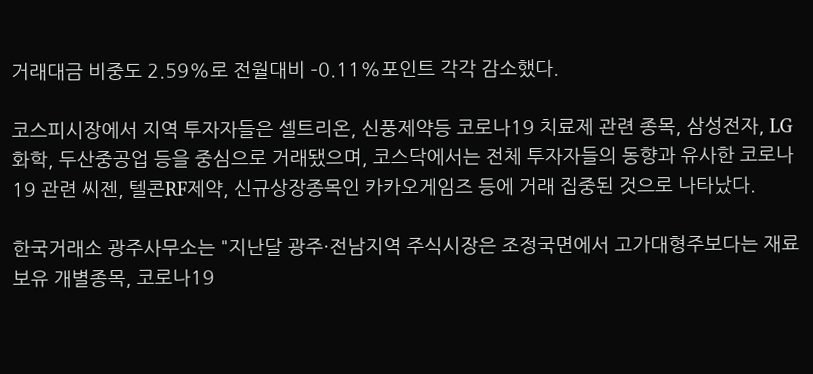거래대금 비중도 2.59%로 전월대비 –0.11%포인트 각각 감소했다.

코스피시장에서 지역 투자자들은 셀트리온, 신풍제약등 코로나19 치료제 관련 종목, 삼성전자, LG화학, 두산중공업 등을 중심으로 거래됐으며, 코스닥에서는 전체 투자자들의 동향과 유사한 코로나19 관련 씨젠, 텔콘RF제약, 신규상장종목인 카카오게임즈 등에 거래 집중된 것으로 나타났다.

한국거래소 광주사무소는 "지난달 광주·전남지역 주식시장은 조정국면에서 고가대형주보다는 재료보유 개별종목, 코로나19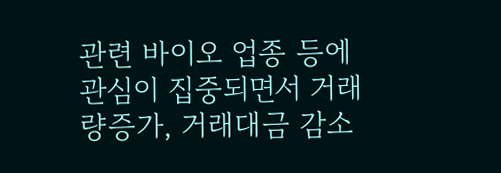관련 바이오 업종 등에 관심이 집중되면서 거래량증가, 거래대금 감소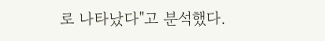로 나타났다"고 분석했다.